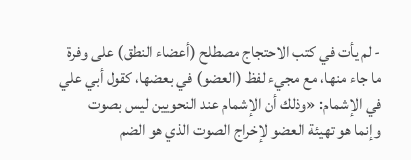- لم يأت في كتب الاحتجاج مصطلح (أعضاء النطق) على وفرة ما جاء منها، مع مجيء لفظ (العضو) في بعضها، كقول أبي علي في الإشمام: «وذلك أن الإشمام عند النحويين ليس بصوت وإنما هو تهيئة العضو لإخراج الصوت الذي هو الضم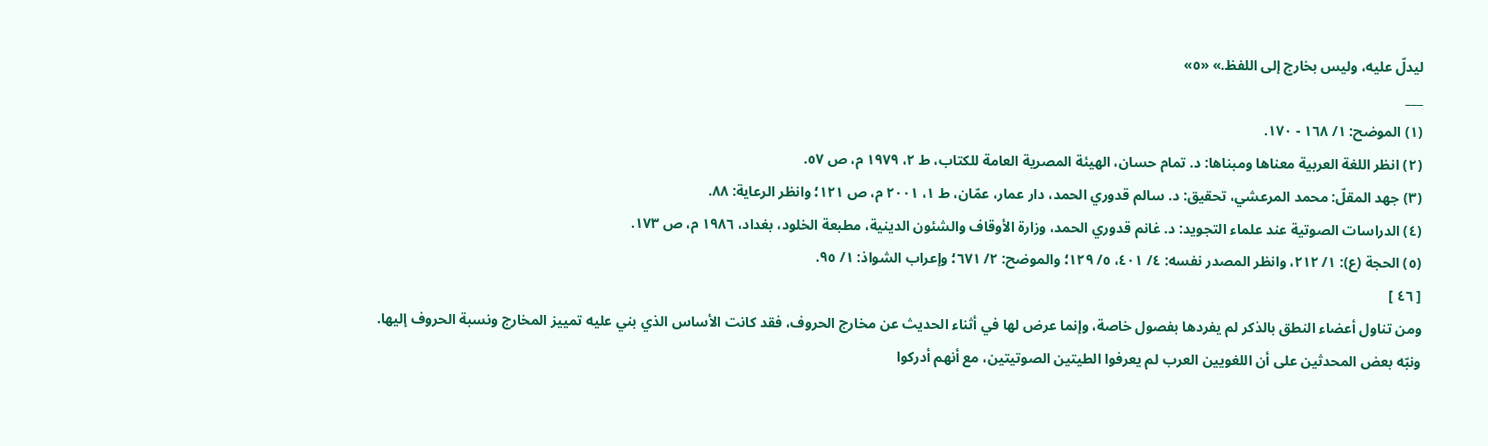ليدلّ عليه، وليس بخارج إلى اللفظ.» «٥»
___
(١) الموضح: ١/ ١٦٨ - ١٧٠.
(٢) انظر اللغة العربية معناها ومبناها: د. تمام حسان، الهيئة المصرية العامة للكتاب، ط ٢، ١٩٧٩ م، ص ٥٧.
(٣) جهد المقلّ: محمد المرعشي، تحقيق: د. سالم قدوري الحمد، دار عمار، عمّان، ط ١، ٢٠٠١ م، ص ١٢١؛ وانظر الرعاية: ٨٨.
(٤) الدراسات الصوتية عند علماء التجويد: د. غانم قدوري الحمد، وزارة الأوقاف والشئون الدينية، مطبعة الخلود، بغداد، ١٩٨٦ م، ص ١٧٣.
(٥) الحجة (ع): ١/ ٢١٢، وانظر المصدر نفسه: ٤/ ٤٠١، ٥/ ١٢٩؛ والموضح: ٢/ ٦٧١؛ وإعراب الشواذ: ١/ ٩٥.
[ ٤٦ ]
ومن تناول أعضاء النطق بالذكر لم يفردها بفصول خاصة، وإنما عرض لها في أثناء الحديث عن مخارج الحروف، فقد كانت الأساس الذي بني عليه تمييز المخارج ونسبة الحروف إليها.
ونبّه بعض المحدثين على أن اللغويين العرب لم يعرفوا الطيتين الصوتيتين، مع أنهم أدركوا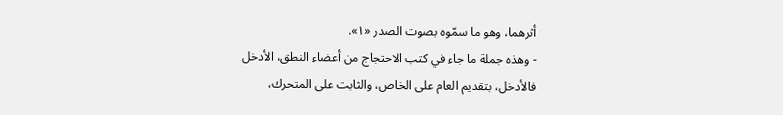أثرهما، وهو ما سمّوه بصوت الصدر «١».
- وهذه جملة ما جاء في كتب الاحتجاج من أعضاء النطق، الأدخل فالأدخل، بتقديم العام على الخاص، والثابت على المتحرك،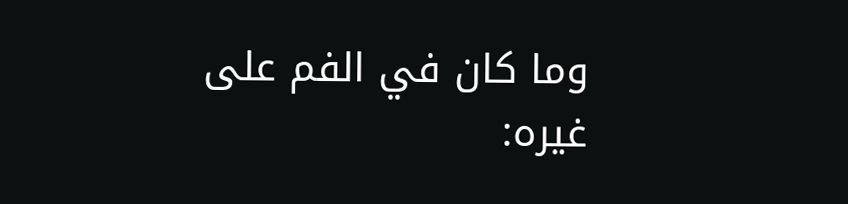وما كان في الفم على غيره: